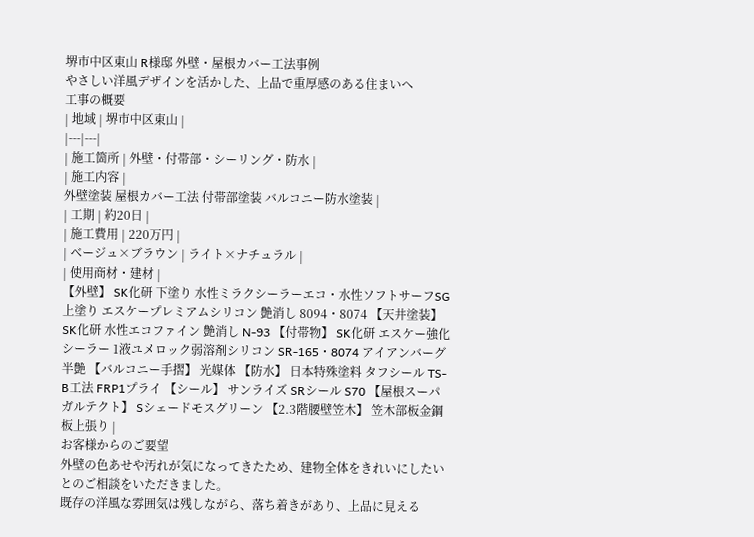堺市中区東山 R様邸 外壁・屋根カバー工法事例
やさしい洋風デザインを活かした、上品で重厚感のある住まいへ
工事の概要
| 地域 | 堺市中区東山 |
|---|---|
| 施工箇所 | 外壁・付帯部・シーリング・防水 |
| 施工内容 |
外壁塗装 屋根カバー工法 付帯部塗装 バルコニー防水塗装 |
| 工期 | 約20日 |
| 施工費用 | 220万円 |
| ベージュ×ブラウン | ライト×ナチュラル |
| 使用商材・建材 |
【外壁】 SK化研 下塗り 水性ミラクシーラーエコ・水性ソフトサーフSG 上塗り エスケープレミアムシリコン 艶消し 8094・8074 【天井塗装】 SK化研 水性エコファイン 艶消し N-93 【付帯物】 SK化研 エスケー強化シーラー 1液ユメロック弱溶剤シリコン SR-165・8074 アイアンバーグ半艶 【バルコニー手摺】 光媒体 【防水】 日本特殊塗料 タフシール TS-B工法 FRP1プライ 【シール】 サンライズ SRシール S70 【屋根スーパガルテクト】 Sシェードモスグリーン 【2.3階腰壁笠木】 笠木部板金鋼板上張り |
お客様からのご要望
外壁の色あせや汚れが気になってきたため、建物全体をきれいにしたいとのご相談をいただきました。
既存の洋風な雰囲気は残しながら、落ち着きがあり、上品に見える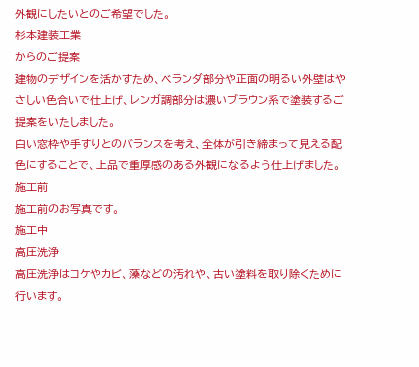外観にしたいとのご希望でした。
杉本建装工業
からのご提案
建物のデザインを活かすため、ベランダ部分や正面の明るい外壁はやさしい色合いで仕上げ、レンガ調部分は濃いブラウン系で塗装するご提案をいたしました。
白い窓枠や手すりとのバランスを考え、全体が引き締まって見える配色にすることで、上品で重厚感のある外観になるよう仕上げました。
施工前
施工前のお写真です。
施工中
高圧洗浄
高圧洗浄はコケやカビ、藻などの汚れや、古い塗料を取り除くために行います。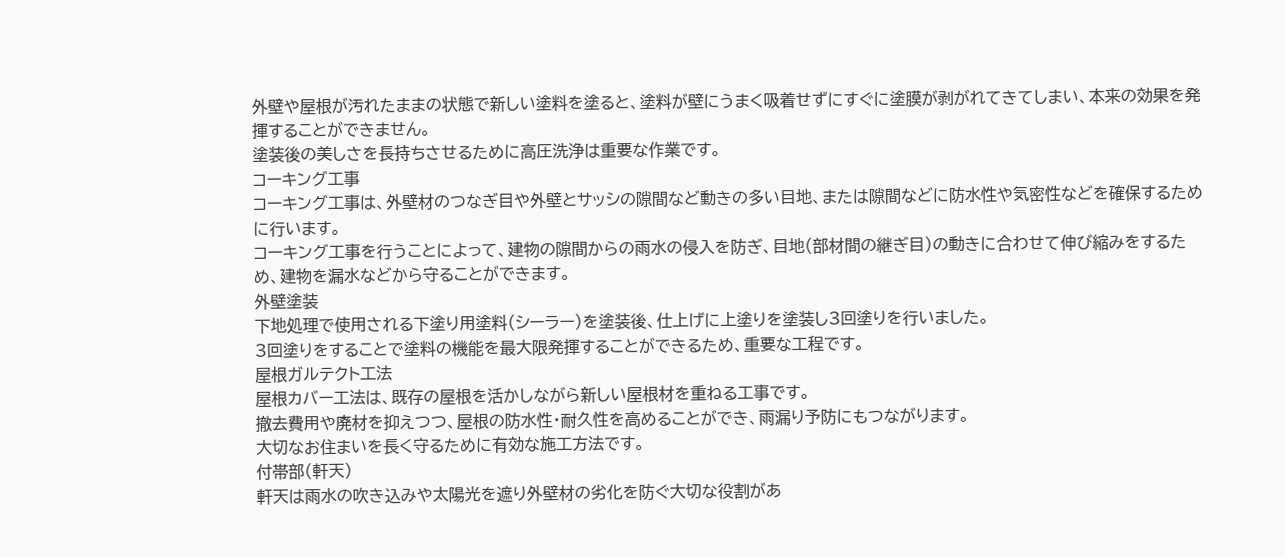外壁や屋根が汚れたままの状態で新しい塗料を塗ると、塗料が壁にうまく吸着せずにすぐに塗膜が剥がれてきてしまい、本来の効果を発揮することができません。
塗装後の美しさを長持ちさせるために高圧洗浄は重要な作業です。
コーキング工事
コーキング工事は、外壁材のつなぎ目や外壁とサッシの隙間など動きの多い目地、または隙間などに防水性や気密性などを確保するために行います。
コーキング工事を行うことによって、建物の隙間からの雨水の侵入を防ぎ、目地(部材間の継ぎ目)の動きに合わせて伸び縮みをするため、建物を漏水などから守ることができます。
外壁塗装
下地処理で使用される下塗り用塗料(シーラー)を塗装後、仕上げに上塗りを塗装し3回塗りを行いました。
3回塗りをすることで塗料の機能を最大限発揮することができるため、重要な工程です。
屋根ガルテクト工法
屋根カバー工法は、既存の屋根を活かしながら新しい屋根材を重ねる工事です。
撤去費用や廃材を抑えつつ、屋根の防水性・耐久性を高めることができ、雨漏り予防にもつながります。
大切なお住まいを長く守るために有効な施工方法です。
付帯部(軒天)
軒天は雨水の吹き込みや太陽光を遮り外壁材の劣化を防ぐ大切な役割があ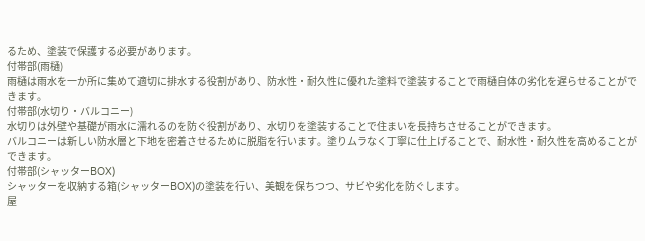るため、塗装で保護する必要があります。
付帯部(雨樋)
雨樋は雨水を一か所に集めて適切に排水する役割があり、防水性・耐久性に優れた塗料で塗装することで雨樋自体の劣化を遅らせることができます。
付帯部(水切り・バルコニー)
水切りは外壁や基礎が雨水に濡れるのを防ぐ役割があり、水切りを塗装することで住まいを長持ちさせることができます。
バルコニーは新しい防水層と下地を密着させるために脱脂を行います。塗りムラなく丁寧に仕上げることで、耐水性・耐久性を高めることができます。
付帯部(シャッターBOX)
シャッターを収納する箱(シャッターBOX)の塗装を行い、美観を保ちつつ、サビや劣化を防ぐします。
屋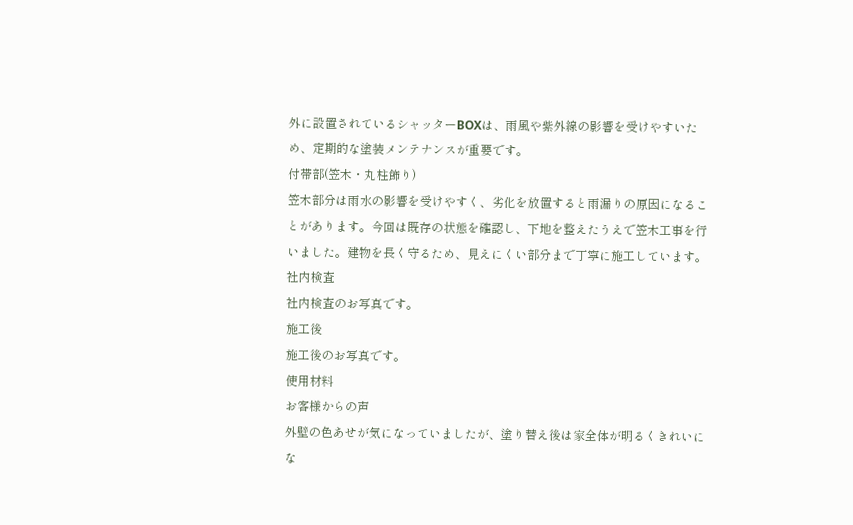外に設置されているシャッターBOXは、雨風や紫外線の影響を受けやすいため、定期的な塗装メンテナンスが重要です。
付帯部(笠木・丸柱飾り)
笠木部分は雨水の影響を受けやすく、劣化を放置すると雨漏りの原因になることがあります。今回は既存の状態を確認し、下地を整えたうえで笠木工事を行いました。建物を長く守るため、見えにくい部分まで丁寧に施工しています。
社内検査
社内検査のお写真です。
施工後
施工後のお写真です。
使用材料
お客様からの声
外壁の色あせが気になっていましたが、塗り替え後は家全体が明るくきれいにな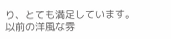り、とても満足しています。
以前の洋風な雰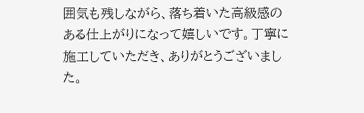囲気も残しながら、落ち着いた高級感のある仕上がりになって嬉しいです。丁寧に施工していただき、ありがとうございました。